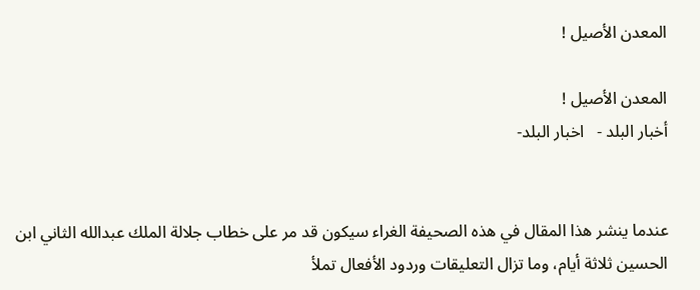المعدن الأصيل !

المعدن الأصيل !
أخبار البلد -   اخبار البلد-


عندما ينشر هذا المقال في هذه الصحيفة الغراء سيكون قد مر على خطاب جلالة الملك عبدالله الثاني ابن الحسين ثلاثة أيام، وما تزال التعليقات وردود الأفعال تملأ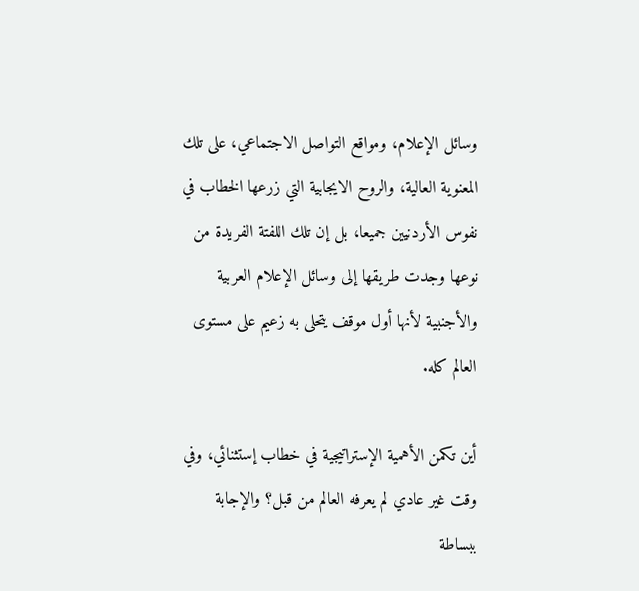وسائل الإعلام، ومواقع التواصل الاجتماعي، على تلك المعنوية العالية، والروح الايجابية التي زرعها الخطاب في نفوس الأردنيين جميعا، بل إن تلك اللفتة الفريدة من نوعها وجدت طريقها إلى وسائل الإعلام العربية والأجنبية لأنها أول موقف يتحلى به زعيم على مستوى العالم كله.

أين تكمن الأهمية الإستراتيجية في خطاب إستثنائي، وفي وقت غير عادي لم يعرفه العالم من قبل؟ والإجابة ببساطة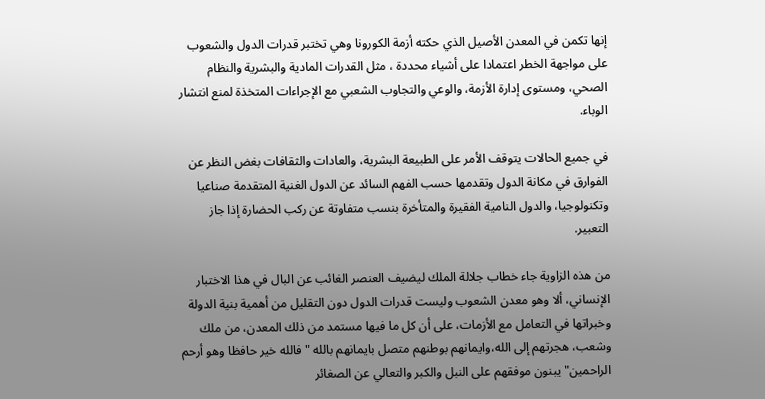إنها تكمن في المعدن الأصيل الذي حكته أزمة الكورونا وهي تختبر قدرات الدول والشعوب على مواجهة الخطر اعتمادا على أشياء محددة ، مثل القدرات المادية والبشرية والنظام الصحي، ومستوى إدارة الأزمة، والوعي والتجاوب الشعبي مع الإجراءات المتخذة لمنع انتشار الوباء.

في جميع الحالات يتوقف الأمر على الطبيعة البشرية، والعادات والثقافات بغض النظر عن الفوارق في مكانة الدول وتقدمها حسب الفهم السائد عن الدول الغنية المتقدمة صناعيا وتكنولوجيا، والدول النامية الفقيرة والمتأخرة بنسب متفاوتة عن ركب الحضارة إذا جاز التعبير.

من هذه الزاوية جاء خطاب جلالة الملك ليضيف العنصر الغائب عن البال في هذا الاختبار الإنساني، ألا وهو معدن الشعوب وليست قدرات الدول دون التقليل من أهمية بنية الدولة وخبراتها في التعامل مع الأزمات، على أن كل ما فيها مستمد من ذلك المعدن، من ملك وشعب، هجرتهم إلى الله،وايمانهم بوطنهم متصل بايمانهم بالله " فالله خير حافظا وهو أرحم الراحمين" يبنون موفقهم على النبل والكبر والتعالي عن الصغائر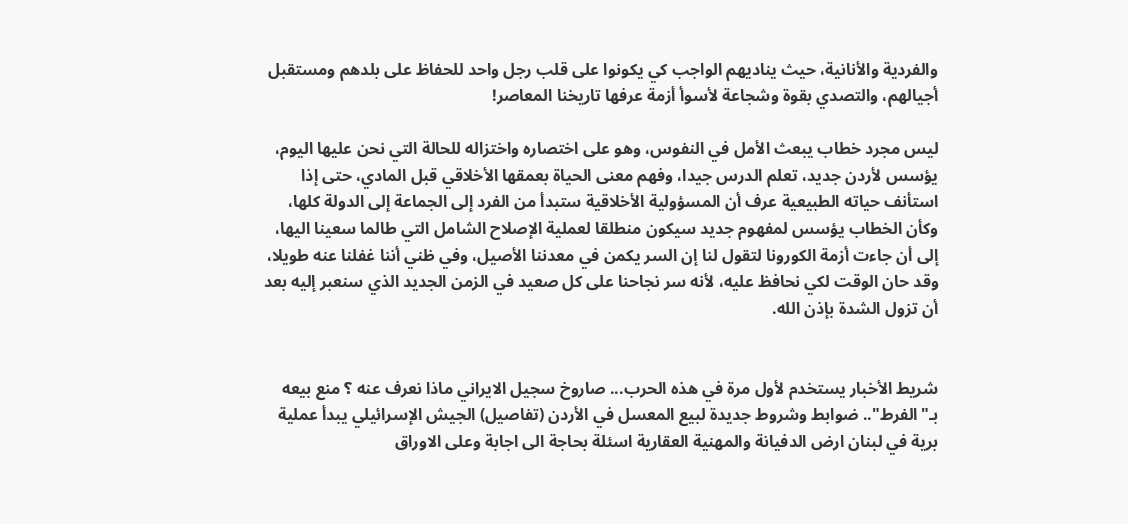والفردية والأنانية، حيث يناديهم الواجب كي يكونوا على قلب رجل واحد للحفاظ على بلدهم ومستقبل أجيالهم، والتصدي بقوة وشجاعة لأسوأ أزمة عرفها تاريخنا المعاصر!

ليس مجرد خطاب يبعث الأمل في النفوس، وهو على اختصاره واختزاله للحالة التي نحن عليها اليوم، يؤسس لأردن جديد، تعلم الدرس جيدا، وفهم معنى الحياة بعمقها الأخلاقي قبل المادي، حتى إذا استأنف حياته الطبيعية عرف أن المسؤولية الأخلاقية ستبدأ من الفرد إلى الجماعة إلى الدولة كلها، وكأن الخطاب يؤسس لمفهوم جديد سيكون منطلقا لعملية الإصلاح الشامل التي طالما سعينا اليها، إلى أن جاءت أزمة الكورونا لتقول لنا إن السر يكمن في معدننا الأصيل، وفي ظني أننا غفلنا عنه طويلا، وقد حان الوقت لكي نحافظ عليه، لأنه سر نجاحنا على كل صعيد في الزمن الجديد الذي سنعبر إليه بعد أن تزول الشدة بإذن الله.


شريط الأخبار يستخدم لأول مرة في هذه الحرب... صاروخ سجيل الايراني ماذا نعرف عنه ؟ منع بيعه بـ"الفرط".. ضوابط وشروط جديدة لبيع المعسل في الأردن (تفاصيل) الجيش الإسرائيلي يبدأ عملية برية في لبنان ارض الدفيانة والمهنية العقارية اسئلة بحاجة الى اجابة وعلى الاوراق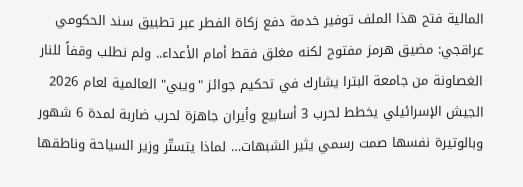المالية فتح هذا الملف توفير خدمة دفع زكاة الفطر عبر تطبيق سند الحكومي عراقجي: مضيق هرمز مفتوح لكنه مغلق فقط أمام الأعداء.. ولم نطلب وقفاً للنار الغصاونة من جامعة البترا يشارك في تحكيم جوائز "ويبي" العالمية لعام 2026 الجيش الإسرائيلي يخطط لحرب 3 أسابيع وأيران جاهزة لحرب ضاربة لمدة 6 شهور وبالوتيرة نفسها صمت رسمي يثير الشبهات… لماذا يتستّر وزير السياحة وناطقها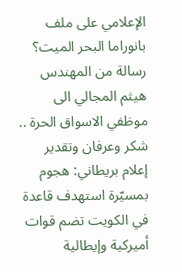الإعلامي على ملف بانوراما البحر الميت؟ رسالة من المهندس هيثم المجالي الى موظفي الاسواق الحرة .. شكر وعرفان وتقدير إعلام بريطاني: هجوم بمسيّرة استهدف قاعدة في الكويت تضم قوات أميركية وإيطالية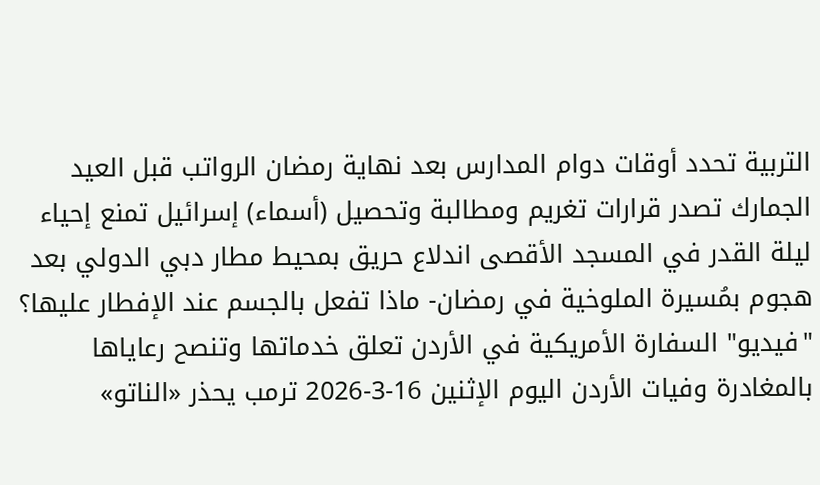التربية تحدد أوقات دوام المدارس بعد نهاية رمضان الرواتب قبل العيد الجمارك تصدر قرارات تغريم ومطالبة وتحصيل (أسماء) إسرائيل تمنع إحياء ليلة القدر في المسجد الأقصى اندلاع حريق بمحيط مطار دبي الدولي بعد هجوم بمُسيرة الملوخية في رمضان- ماذا تفعل بالجسم عند الإفطار عليها؟ "فيديو" السفارة الأمريكية في الأردن تعلق خدماتها وتنصح رعاياها بالمغادرة وفيات الأردن اليوم الإثنين 16-3-2026 ترمب يحذر «الناتو»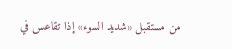من مستقبل «شديد السوء» إذا تقاعس في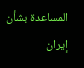المساعدة بشأن إيران